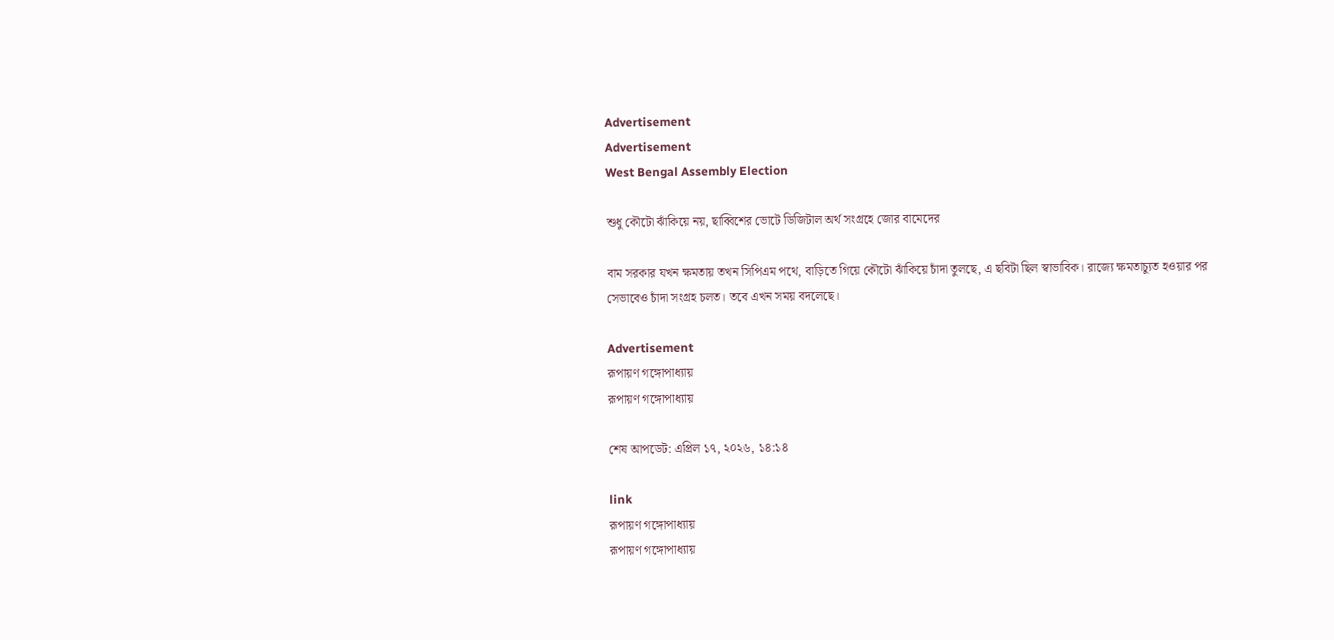Advertisement
Advertisement
West Bengal Assembly Election

শুধু কৌটো ঝাঁকিয়ে নয়, ছাব্বিশের ভোটে ডিজিটাল অর্থ সংগ্রহে জোর বামেদের

বাম সরকার যখন ক্ষমতায় তখন সিপিএম পথে, বাড়িতে গিয়ে কৌটো ঝাঁকিয়ে চাঁদা তুলছে, এ ছবিটা ছিল স্বাভাবিক। রাজ্যে ক্ষমতাচ্যুত হওয়ার পর সেভাবেও চাঁদা সংগ্রহ চলত। তবে এখন সময় বদলেছে।

Advertisement
রূপায়ণ গঙ্গোপাধ্যায়
রূপায়ণ গঙ্গোপাধ্যায়

শেষ আপডেট: এপ্রিল ১৭, ২০২৬, ১৪:১৪

link
রূপায়ণ গঙ্গোপাধ্যায়
রূপায়ণ গঙ্গোপাধ্যায়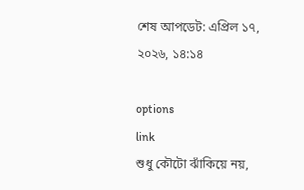শেষ আপডেট: এপ্রিল ১৭, ২০২৬, ১৪:১৪

options
link
শুধু কৌটো ঝাঁকিয়ে নয়,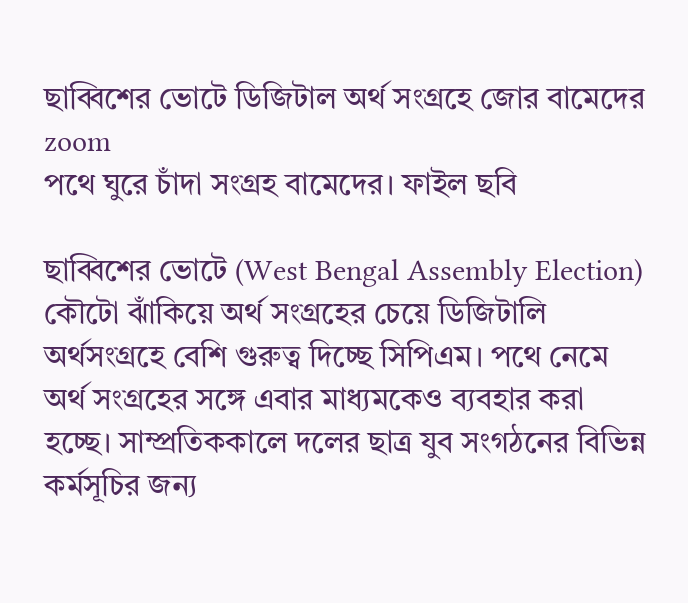ছাব্বিশের ভোটে ডিজিটাল অর্থ সংগ্রহে জোর বামেদের zoom
পথে ঘুরে চাঁদা সংগ্রহ বামেদের। ফাইল ছবি

ছাব্বিশের ভোটে (West Bengal Assembly Election) কৌটো ঝাঁকিয়ে অর্থ সংগ্রহের চেয়ে ডিজিটালি অর্থসংগ্রহে বেশি গুরুত্ব দিচ্ছে সিপিএম। পথে নেমে অর্থ সংগ্রহের সঙ্গে এবার মাধ্যমকেও ব্যবহার করা হচ্ছে। সাম্প্রতিককালে দলের ছাত্র যুব সংগঠনের বিভিন্ন কর্মসূচির জন্য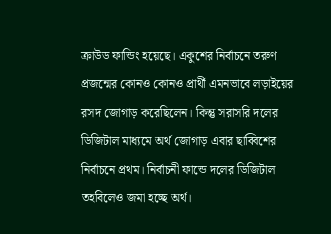ক্রাউড ফান্ডিং হয়েছে। একুশের নির্বাচনে তরুণ প্রজন্মের কোনও কোনও প্রার্থী এমনভাবে লড়াইয়ের রসদ জোগাড় করেছিলেন। কিন্তু সরাসরি দলের ডিজিটাল মাধ্যমে অর্থ জোগাড় এবার ছাব্বিশের নির্বাচনে প্রথম। নির্বাচনী ফান্ডে দলের ডিজিটাল তহবিলেও জমা হচ্ছে অর্থ।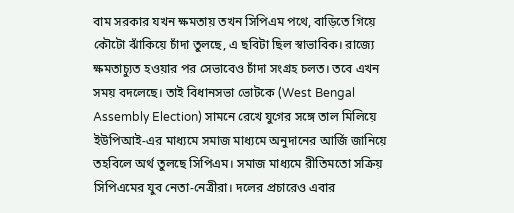বাম সরকার যখন ক্ষমতায় তখন সিপিএম পথে, বাড়িতে গিয়ে কৌটো ঝাঁকিয়ে চাঁদা তুলছে, এ ছবিটা ছিল স্বাভাবিক। রাজ্যে ক্ষমতাচ্যুত হওয়ার পর সেভাবেও চাঁদা সংগ্রহ চলত। তবে এখন সময় বদলেছে। তাই বিধানসভা ভোটকে (West Bengal Assembly Election) সামনে রেখে যুগের সঙ্গে তাল মিলিয়ে ইউপিআই-এর মাধ্যমে সমাজ মাধ্যমে অনুদানের আর্জি জানিয়ে তহবিলে অর্থ তুলছে সিপিএম। সমাজ মাধ্যমে রীতিমতো সক্রিয় সিপিএমের যুব নেতা-নেত্রীরা। দলের প্রচারেও এবার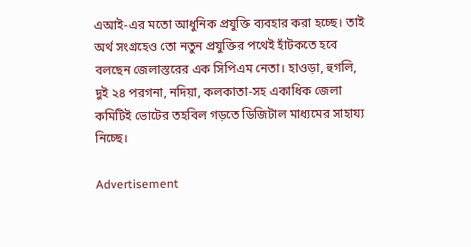এআই-এর মতো আধুনিক প্রযুক্তি ব্যবহার করা হচ্ছে। তাই অর্থ সংগ্রহেও তো নতুন প্রযুক্তির পথেই হাঁটকতে হবে বলছেন জেলাস্তরের এক সিপিএম নেতা। হাওড়া, হুগলি, দুই ২৪ পরগনা, নদিয়া, কলকাতা-সহ একাধিক জেলা কমিটিই ভোটের তহবিল গড়তে ডিজিটাল মাধ্যমের সাহায্য নিচ্ছে।

Advertisement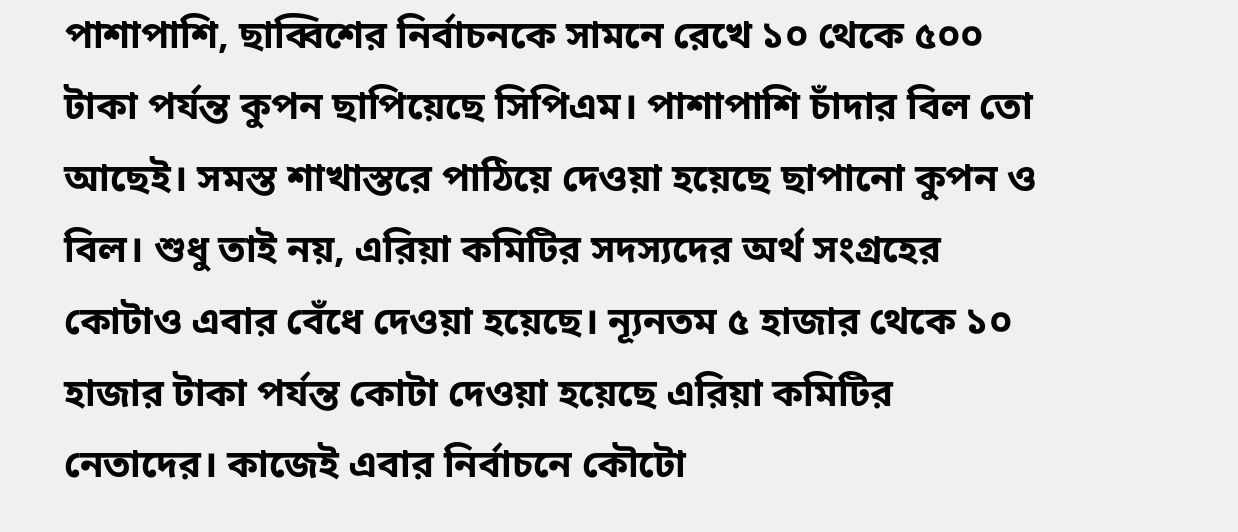পাশাপাশি, ছাব্বিশের নির্বাচনকে সামনে রেখে ১০ থেকে ৫০০ টাকা পর্যন্ত কুপন ছাপিয়েছে সিপিএম। পাশাপাশি চাঁদার বিল তো আছেই। সমস্ত শাখাস্তরে পাঠিয়ে দেওয়া হয়েছে ছাপানো কুপন ও বিল। শুধু তাই নয়, এরিয়া কমিটির সদস্যদের অর্থ সংগ্রহের কোটাও এবার বেঁধে দেওয়া হয়েছে। ন্যূনতম ৫ হাজার থেকে ১০ হাজার টাকা পর্যন্ত কোটা দেওয়া হয়েছে এরিয়া কমিটির নেতাদের। কাজেই এবার নির্বাচনে কৌটো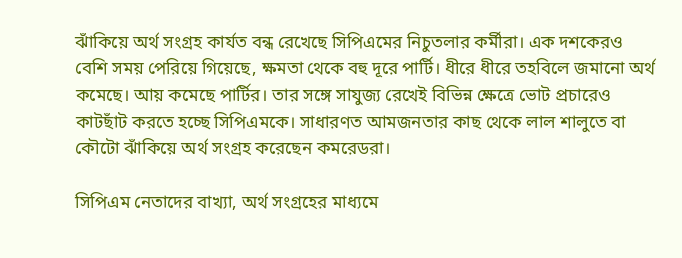ঝাঁকিয়ে অর্থ সংগ্রহ কার্যত বন্ধ রেখেছে সিপিএমের নিচুতলার কর্মীরা। এক দশকেরও বেশি সময় পেরিয়ে গিয়েছে, ক্ষমতা থেকে বহু দূরে পার্টি। ধীরে ধীরে তহবিলে জমানো অর্থ কমেছে। আয় কমেছে পার্টির। তার সঙ্গে সাযুজ্য রেখেই বিভিন্ন ক্ষেত্রে ভোট প্রচারেও কাটছাঁট করতে হচ্ছে সিপিএমকে। সাধারণত আমজনতার কাছ থেকে লাল শালুতে বা কৌটো ঝাঁকিয়ে অর্থ সংগ্রহ করেছেন কমরেডরা।

সিপিএম নেতাদের বাখ্যা, অর্থ সংগ্রহের মাধ্যমে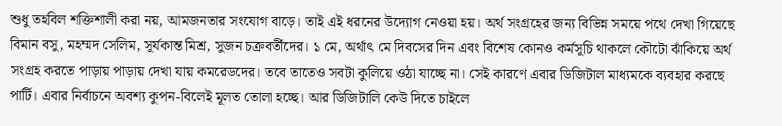শুধু তহবিল শক্তিশালী করা নয়, আমজনতার সংযোগ বাড়ে। তাই এই ধরনের উদ্যোগ নেওয়া হয়। অর্থ সংগ্রহের জন্য বিভিন্ন সময়ে পথে দেখা গিয়েছে বিমান বসু, মহম্মদ সেলিম, সূর্যকান্ত মিশ্র, সুজন চক্রবর্তীদের। ১ মে, অর্থাৎ মে দিবসের দিন এবং বিশেষ কোনও কর্মসূচি থাকলে কৌটো ঝাঁকিয়ে অর্থ সংগ্রহ করতে পাড়ায় পাড়ায় দেখা যায় কমরেডদের। তবে তাতেও সবটা কুলিয়ে ওঠা যাচ্ছে না। সেই কারণে এবার ডিজিটাল মাধ্যমকে ব্যবহার করছে পার্টি। এবার নির্বাচনে অবশ্য কুপন-বিলেই মূলত তোলা হচ্ছে। আর ডিজিটালি কেউ দিতে চাইলে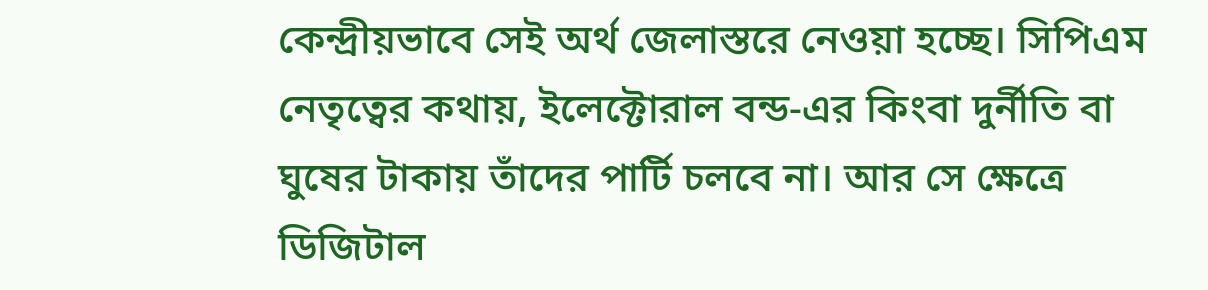কেন্দ্রীয়ভাবে সেই অর্থ জেলাস্তরে নেওয়া হচ্ছে। সিপিএম নেতৃত্বের কথায়, ইলেক্টোরাল বন্ড-এর কিংবা দুর্নীতি বা ঘুষের টাকায় তাঁদের পার্টি চলবে না। আর সে ক্ষেত্রে ডিজিটাল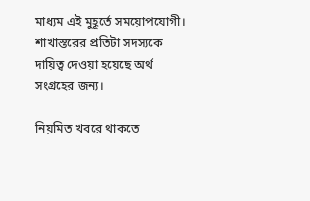মাধ্যম এই মুহূর্তে সময়োপযোগী। শাখাস্তরের প্রতিটা সদস্যকে দায়িত্ব দেওয়া হয়েছে অর্থ সংগ্রহের জন্য।

নিয়মিত খবরে থাকতে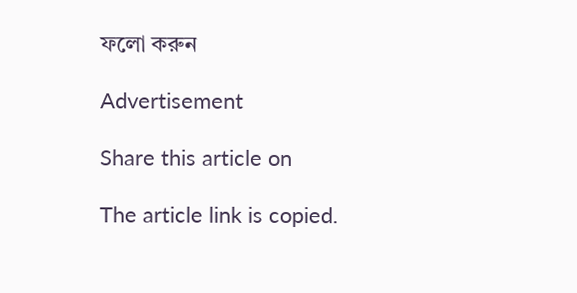ফলো করুন

Advertisement

Share this article on

The article link is copied.